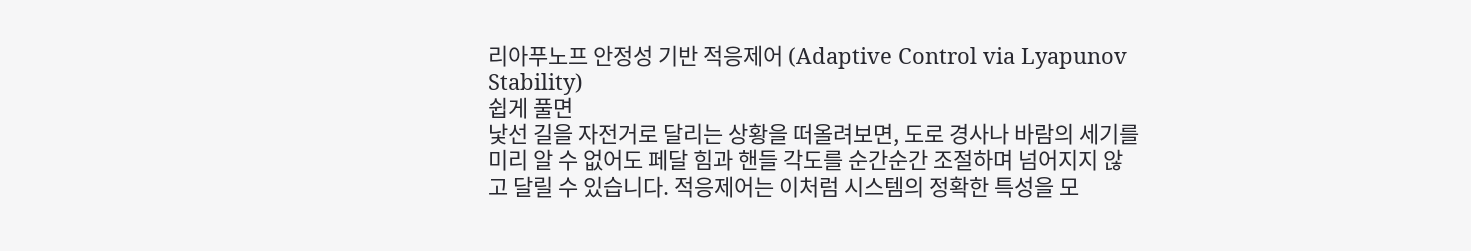리아푸노프 안정성 기반 적응제어 (Adaptive Control via Lyapunov Stability)
쉽게 풀면
낯선 길을 자전거로 달리는 상황을 떠올려보면, 도로 경사나 바람의 세기를 미리 알 수 없어도 페달 힘과 핸들 각도를 순간순간 조절하며 넘어지지 않고 달릴 수 있습니다. 적응제어는 이처럼 시스템의 정확한 특성을 모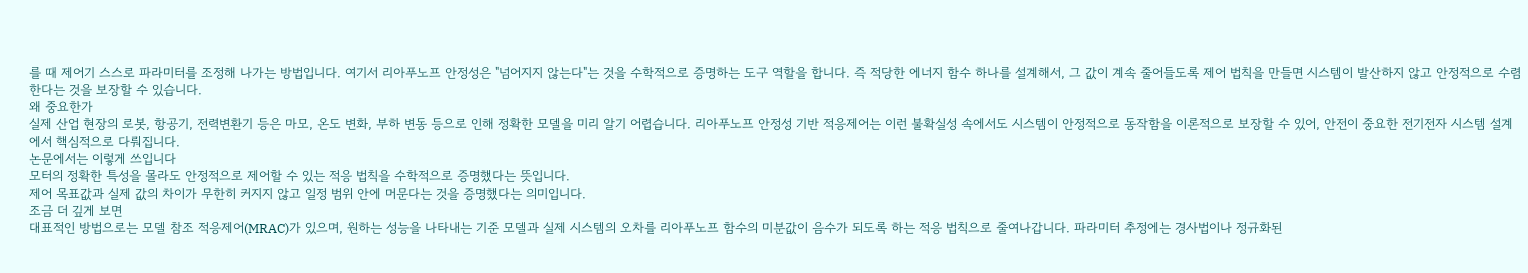를 때 제어기 스스로 파라미터를 조정해 나가는 방법입니다. 여기서 리아푸노프 안정성은 "넘어지지 않는다"는 것을 수학적으로 증명하는 도구 역할을 합니다. 즉 적당한 에너지 함수 하나를 설계해서, 그 값이 계속 줄어들도록 제어 법칙을 만들면 시스템이 발산하지 않고 안정적으로 수렴한다는 것을 보장할 수 있습니다.
왜 중요한가
실제 산업 현장의 로봇, 항공기, 전력변환기 등은 마모, 온도 변화, 부하 변동 등으로 인해 정확한 모델을 미리 알기 어렵습니다. 리아푸노프 안정성 기반 적응제어는 이런 불확실성 속에서도 시스템이 안정적으로 동작함을 이론적으로 보장할 수 있어, 안전이 중요한 전기전자 시스템 설계에서 핵심적으로 다뤄집니다.
논문에서는 이렇게 쓰입니다
모터의 정확한 특성을 몰라도 안정적으로 제어할 수 있는 적응 법칙을 수학적으로 증명했다는 뜻입니다.
제어 목표값과 실제 값의 차이가 무한히 커지지 않고 일정 범위 안에 머문다는 것을 증명했다는 의미입니다.
조금 더 깊게 보면
대표적인 방법으로는 모델 참조 적응제어(MRAC)가 있으며, 원하는 성능을 나타내는 기준 모델과 실제 시스템의 오차를 리아푸노프 함수의 미분값이 음수가 되도록 하는 적응 법칙으로 줄여나갑니다. 파라미터 추정에는 경사법이나 정규화된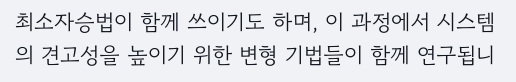최소자승법이 함께 쓰이기도 하며, 이 과정에서 시스템의 견고성을 높이기 위한 변형 기법들이 함께 연구됩니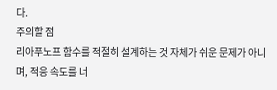다.
주의할 점
리아푸노프 함수를 적절히 설계하는 것 자체가 쉬운 문제가 아니며, 적응 속도를 너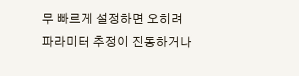무 빠르게 설정하면 오히려 파라미터 추정이 진동하거나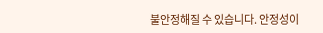불안정해질 수 있습니다. 안정성이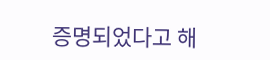증명되었다고 해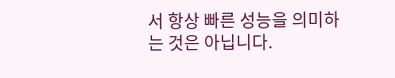서 항상 빠른 성능을 의미하는 것은 아닙니다.